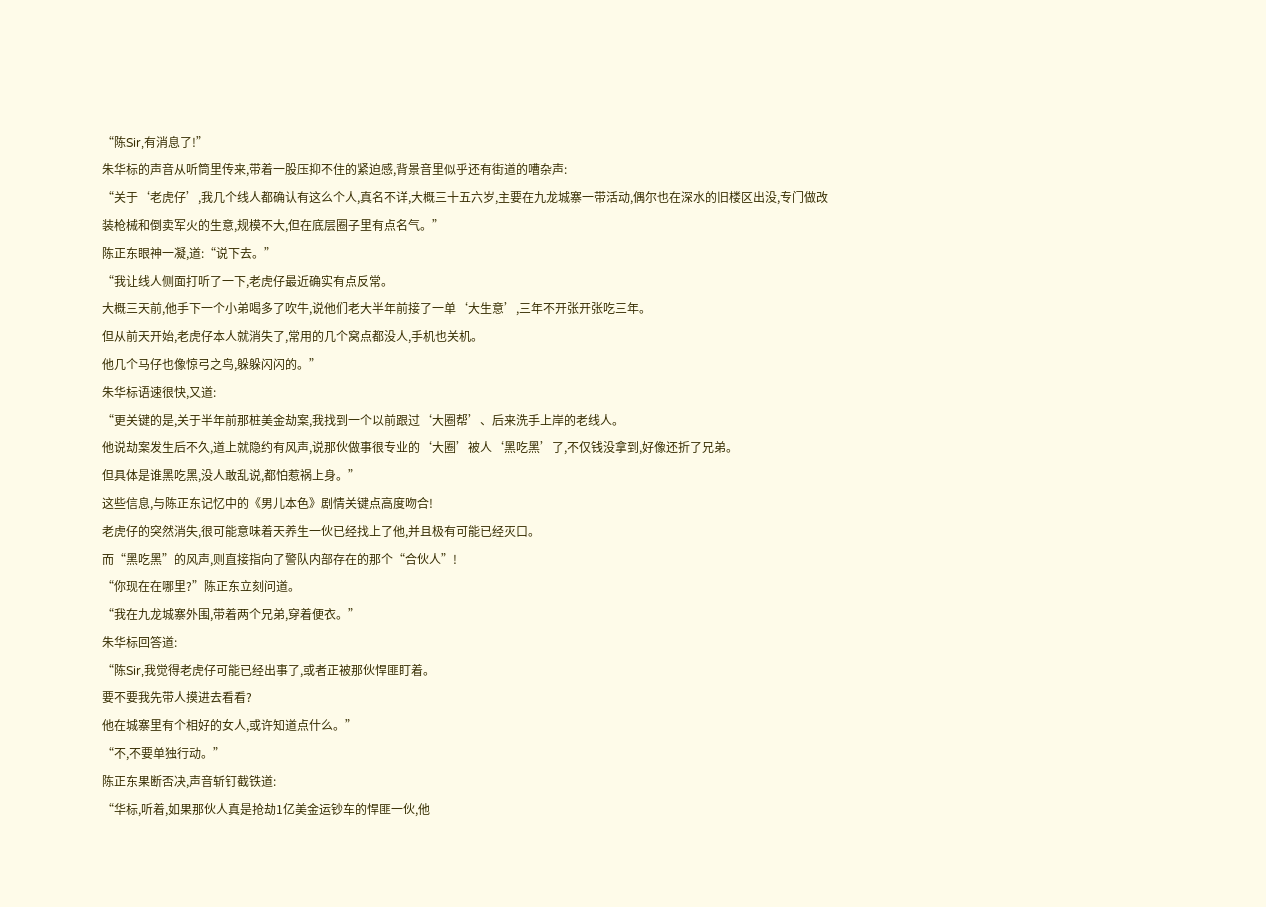“陈Sir,有消息了!”
朱华标的声音从听筒里传来,带着一股压抑不住的紧迫感,背景音里似乎还有街道的嘈杂声:
“关于‘老虎仔’,我几个线人都确认有这么个人,真名不详,大概三十五六岁,主要在九龙城寨一带活动,偶尔也在深水的旧楼区出没,专门做改装枪械和倒卖军火的生意,规模不大,但在底层圈子里有点名气。”
陈正东眼神一凝,道:“说下去。”
“我让线人侧面打听了一下,老虎仔最近确实有点反常。
大概三天前,他手下一个小弟喝多了吹牛,说他们老大半年前接了一单‘大生意’,三年不开张开张吃三年。
但从前天开始,老虎仔本人就消失了,常用的几个窝点都没人,手机也关机。
他几个马仔也像惊弓之鸟,躲躲闪闪的。”
朱华标语速很快,又道:
“更关键的是,关于半年前那桩美金劫案,我找到一个以前跟过‘大圈帮’、后来洗手上岸的老线人。
他说劫案发生后不久,道上就隐约有风声,说那伙做事很专业的‘大圈’被人‘黑吃黑’了,不仅钱没拿到,好像还折了兄弟。
但具体是谁黑吃黑,没人敢乱说,都怕惹祸上身。”
这些信息,与陈正东记忆中的《男儿本色》剧情关键点高度吻合!
老虎仔的突然消失,很可能意味着天养生一伙已经找上了他,并且极有可能已经灭口。
而“黑吃黑”的风声,则直接指向了警队内部存在的那个“合伙人”!
“你现在在哪里?”陈正东立刻问道。
“我在九龙城寨外围,带着两个兄弟,穿着便衣。”
朱华标回答道:
“陈Sir,我觉得老虎仔可能已经出事了,或者正被那伙悍匪盯着。
要不要我先带人摸进去看看?
他在城寨里有个相好的女人,或许知道点什么。”
“不,不要单独行动。”
陈正东果断否决,声音斩钉截铁道:
“华标,听着,如果那伙人真是抢劫1亿美金运钞车的悍匪一伙,他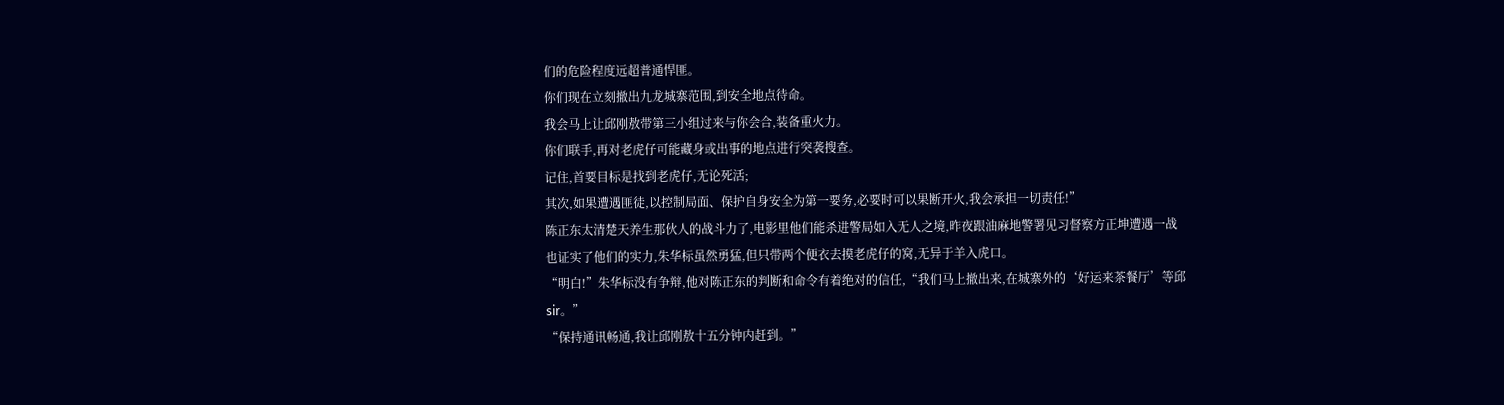们的危险程度远超普通悍匪。
你们现在立刻撤出九龙城寨范围,到安全地点待命。
我会马上让邱刚敖带第三小组过来与你会合,装备重火力。
你们联手,再对老虎仔可能藏身或出事的地点进行突袭搜查。
记住,首要目标是找到老虎仔,无论死活;
其次,如果遭遇匪徒,以控制局面、保护自身安全为第一要务,必要时可以果断开火,我会承担一切责任!”
陈正东太清楚天养生那伙人的战斗力了,电影里他们能杀进警局如入无人之境,昨夜跟油麻地警署见习督察方正坤遭遇一战也证实了他们的实力,朱华标虽然勇猛,但只带两个便衣去摸老虎仔的窝,无异于羊入虎口。
“明白!”朱华标没有争辩,他对陈正东的判断和命令有着绝对的信任,“我们马上撤出来,在城寨外的‘好运来茶餐厅’等邱sir。”
“保持通讯畅通,我让邱刚敖十五分钟内赶到。”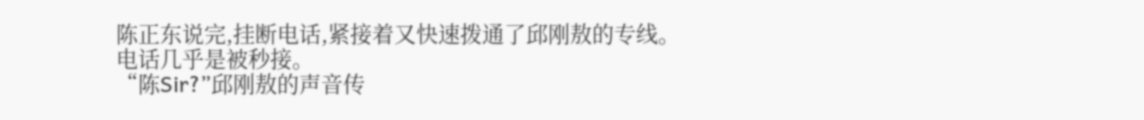陈正东说完,挂断电话,紧接着又快速拨通了邱刚敖的专线。
电话几乎是被秒接。
“陈Sir?”邱刚敖的声音传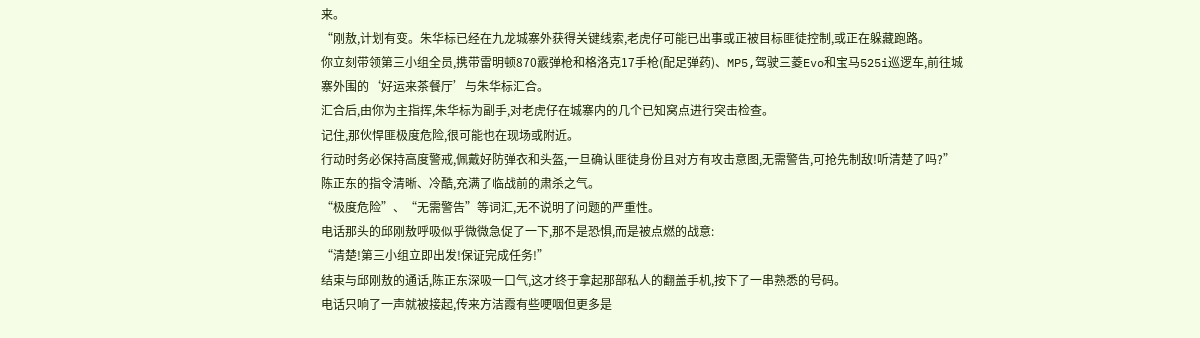来。
“刚敖,计划有变。朱华标已经在九龙城寨外获得关键线索,老虎仔可能已出事或正被目标匪徒控制,或正在躲藏跑路。
你立刻带领第三小组全员,携带雷明顿870霰弹枪和格洛克17手枪(配足弹药)、MP5,驾驶三菱Evo和宝马525i巡逻车,前往城寨外围的‘好运来茶餐厅’与朱华标汇合。
汇合后,由你为主指挥,朱华标为副手,对老虎仔在城寨内的几个已知窝点进行突击检查。
记住,那伙悍匪极度危险,很可能也在现场或附近。
行动时务必保持高度警戒,佩戴好防弹衣和头盔,一旦确认匪徒身份且对方有攻击意图,无需警告,可抢先制敌!听清楚了吗?”
陈正东的指令清晰、冷酷,充满了临战前的肃杀之气。
“极度危险”、“无需警告”等词汇,无不说明了问题的严重性。
电话那头的邱刚敖呼吸似乎微微急促了一下,那不是恐惧,而是被点燃的战意:
“清楚!第三小组立即出发!保证完成任务!”
结束与邱刚敖的通话,陈正东深吸一口气,这才终于拿起那部私人的翻盖手机,按下了一串熟悉的号码。
电话只响了一声就被接起,传来方洁霞有些哽咽但更多是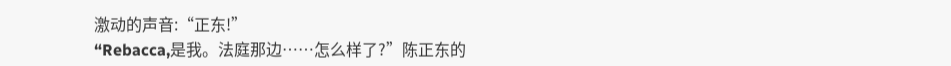激动的声音:“正东!”
“Rebacca,是我。法庭那边……怎么样了?”陈正东的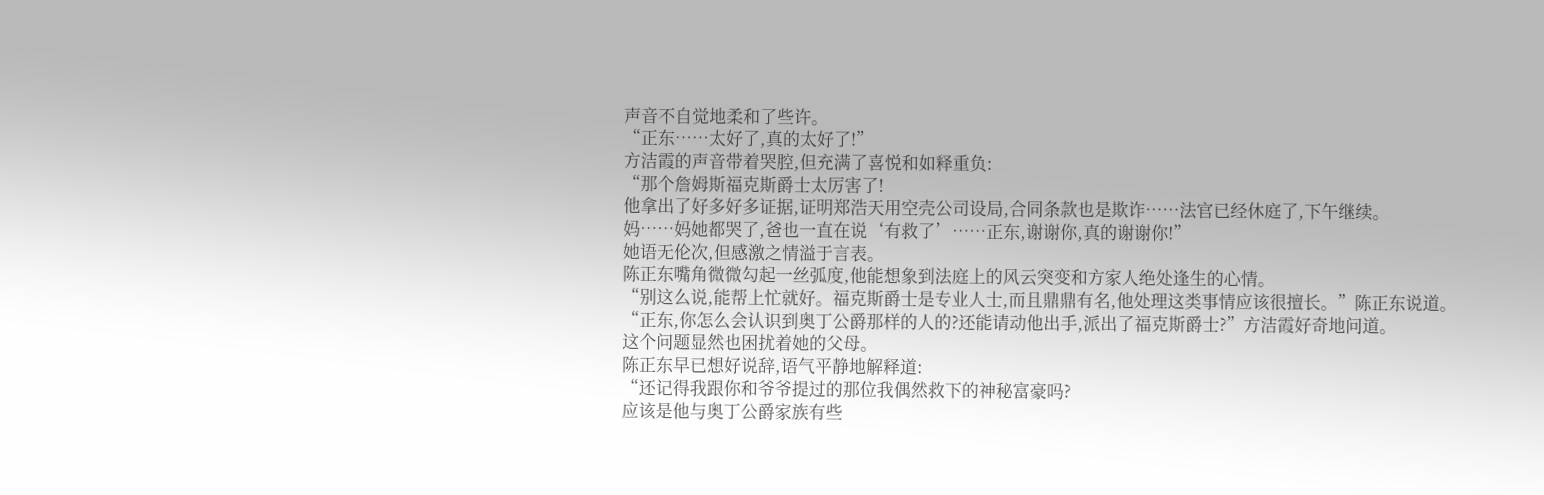声音不自觉地柔和了些许。
“正东……太好了,真的太好了!”
方洁霞的声音带着哭腔,但充满了喜悦和如释重负:
“那个詹姆斯福克斯爵士太厉害了!
他拿出了好多好多证据,证明郑浩天用空壳公司设局,合同条款也是欺诈……法官已经休庭了,下午继续。
妈……妈她都哭了,爸也一直在说‘有救了’……正东,谢谢你,真的谢谢你!”
她语无伦次,但感激之情溢于言表。
陈正东嘴角微微勾起一丝弧度,他能想象到法庭上的风云突变和方家人绝处逢生的心情。
“别这么说,能帮上忙就好。福克斯爵士是专业人士,而且鼎鼎有名,他处理这类事情应该很擅长。”陈正东说道。
“正东,你怎么会认识到奥丁公爵那样的人的?还能请动他出手,派出了福克斯爵士?”方洁霞好奇地问道。
这个问题显然也困扰着她的父母。
陈正东早已想好说辞,语气平静地解释道:
“还记得我跟你和爷爷提过的那位我偶然救下的神秘富豪吗?
应该是他与奥丁公爵家族有些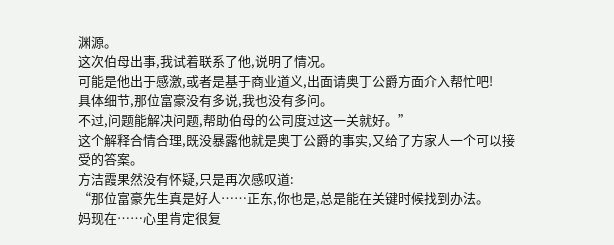渊源。
这次伯母出事,我试着联系了他,说明了情况。
可能是他出于感激,或者是基于商业道义,出面请奥丁公爵方面介入帮忙吧!
具体细节,那位富豪没有多说,我也没有多问。
不过,问题能解决问题,帮助伯母的公司度过这一关就好。”
这个解释合情合理,既没暴露他就是奥丁公爵的事实,又给了方家人一个可以接受的答案。
方洁霞果然没有怀疑,只是再次感叹道:
“那位富豪先生真是好人……正东,你也是,总是能在关键时候找到办法。
妈现在……心里肯定很复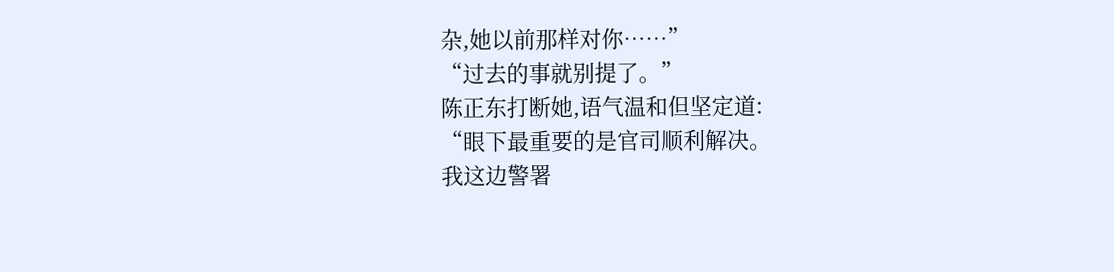杂,她以前那样对你……”
“过去的事就别提了。”
陈正东打断她,语气温和但坚定道:
“眼下最重要的是官司顺利解决。
我这边警署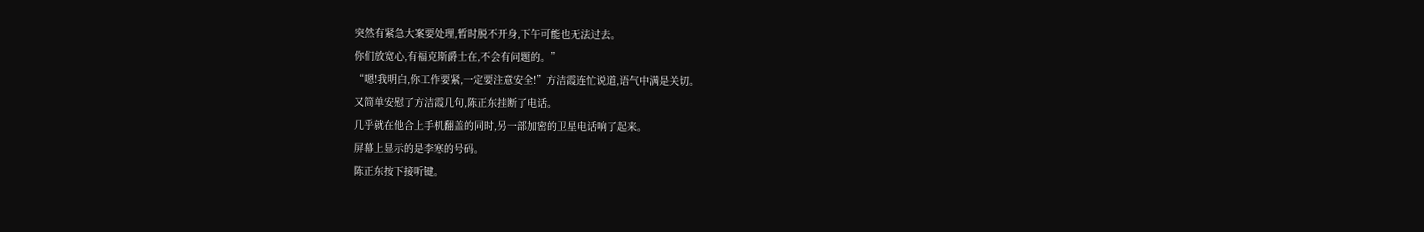突然有紧急大案要处理,暂时脱不开身,下午可能也无法过去。
你们放宽心,有福克斯爵士在,不会有问题的。”
“嗯!我明白,你工作要紧,一定要注意安全!”方洁霞连忙说道,语气中满是关切。
又简单安慰了方洁霞几句,陈正东挂断了电话。
几乎就在他合上手机翻盖的同时,另一部加密的卫星电话响了起来。
屏幕上显示的是李寒的号码。
陈正东按下接听键。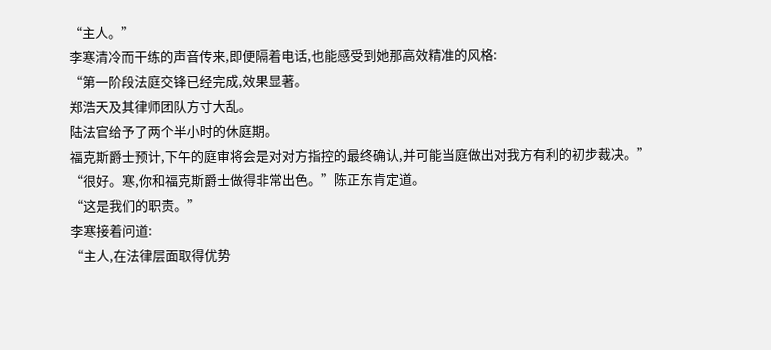“主人。”
李寒清冷而干练的声音传来,即便隔着电话,也能感受到她那高效精准的风格:
“第一阶段法庭交锋已经完成,效果显著。
郑浩天及其律师团队方寸大乱。
陆法官给予了两个半小时的休庭期。
福克斯爵士预计,下午的庭审将会是对对方指控的最终确认,并可能当庭做出对我方有利的初步裁决。”
“很好。寒,你和福克斯爵士做得非常出色。”陈正东肯定道。
“这是我们的职责。”
李寒接着问道:
“主人,在法律层面取得优势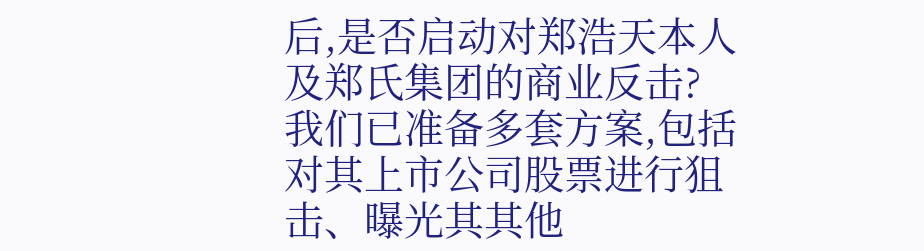后,是否启动对郑浩天本人及郑氏集团的商业反击?
我们已准备多套方案,包括对其上市公司股票进行狙击、曝光其其他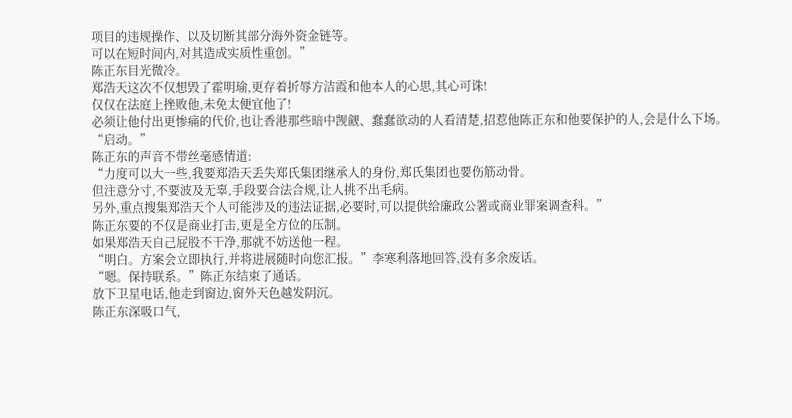项目的违规操作、以及切断其部分海外资金链等。
可以在短时间内,对其造成实质性重创。”
陈正东目光微冷。
郑浩天这次不仅想毁了霍明瑜,更存着折辱方洁霞和他本人的心思,其心可诛!
仅仅在法庭上挫败他,未免太便宜他了!
必须让他付出更惨痛的代价,也让香港那些暗中觊觎、蠢蠢欲动的人看清楚,招惹他陈正东和他要保护的人,会是什么下场。
“启动。”
陈正东的声音不带丝毫感情道:
“力度可以大一些,我要郑浩天丢失郑氏集团继承人的身份,郑氏集团也要伤筋动骨。
但注意分寸,不要波及无辜,手段要合法合规,让人挑不出毛病。
另外,重点搜集郑浩天个人可能涉及的违法证据,必要时,可以提供给廉政公署或商业罪案调查科。”
陈正东要的不仅是商业打击,更是全方位的压制。
如果郑浩天自己屁股不干净,那就不妨送他一程。
“明白。方案会立即执行,并将进展随时向您汇报。”李寒利落地回答,没有多余废话。
“嗯。保持联系。”陈正东结束了通话。
放下卫星电话,他走到窗边,窗外天色越发阴沉。
陈正东深吸口气,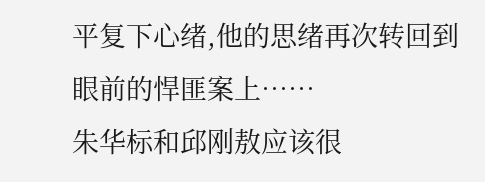平复下心绪,他的思绪再次转回到眼前的悍匪案上……
朱华标和邱刚敖应该很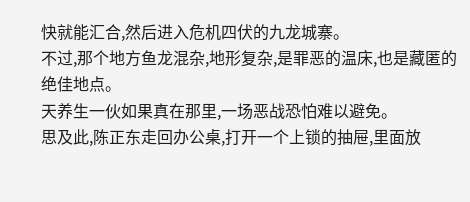快就能汇合,然后进入危机四伏的九龙城寨。
不过,那个地方鱼龙混杂,地形复杂,是罪恶的温床,也是藏匿的绝佳地点。
天养生一伙如果真在那里,一场恶战恐怕难以避免。
思及此,陈正东走回办公桌,打开一个上锁的抽屉,里面放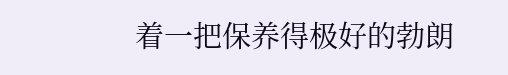着一把保养得极好的勃朗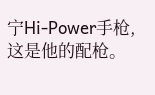宁Hi-Power手枪,这是他的配枪。